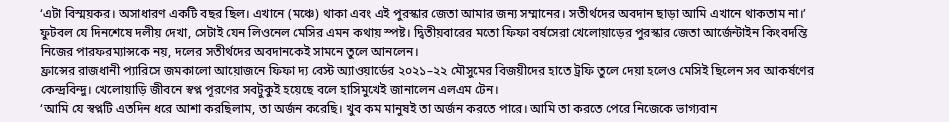‘এটা বিস্ময়কর। অসাধারণ একটি বছর ছিল। এখানে (মঞ্চে) থাকা এবং এই পুরস্কার জেতা আমার জন্য সম্মানের। সতীর্থদের অবদান ছাড়া আমি এখানে থাকতাম না।’
ফুটবল যে দিনশেষে দলীয় দেখা, সেটাই যেন লিওনেল মেসির এমন কথায় স্পষ্ট। দ্বিতীয়বারের মতো ফিফা বর্ষসেরা খেলোয়াড়ের পুরস্কার জেতা আর্জেন্টাইন কিংবদন্তি নিজের পারফরম্যান্সকে নয়, দলের সতীর্থদের অবদানকেই সামনে তুলে আনলেন।
ফ্রান্সের রাজধানী প্যারিসে জমকালো আয়োজনে ফিফা দ্য বেস্ট অ্যাওয়ার্ডের ২০২১–২২ মৌসুমের বিজয়ীদের হাতে ট্রফি তুলে দেয়া হলেও মেসিই ছিলেন সব আকর্ষণের কেন্দ্রবিন্দু। খেলোয়াড়ি জীবনে স্বপ্ন পূরণের সবটুকুই হয়েছে বলে হাসিমুখেই জানালেন এলএম টেন।
‘আমি যে স্বপ্নটি এতদিন ধরে আশা করছিলাম, তা অর্জন করেছি। খুব কম মানুষই তা অর্জন করতে পারে। আমি তা করতে পেরে নিজেকে ভাগ্যবান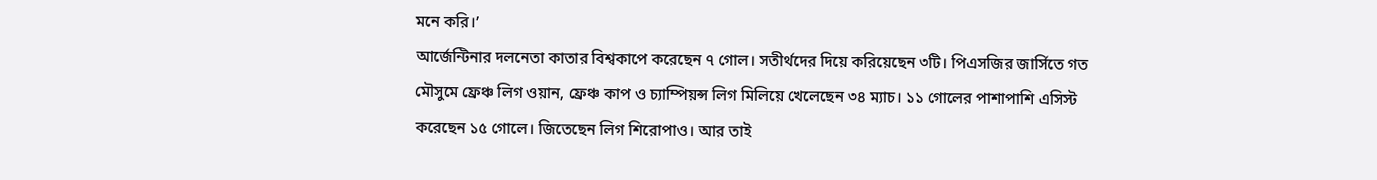মনে করি।’
আর্জেন্টিনার দলনেতা কাতার বিশ্বকাপে করেছেন ৭ গোল। সতীর্থদের দিয়ে করিয়েছেন ৩টি। পিএসজির জার্সিতে গত মৌসুমে ফ্রেঞ্চ লিগ ওয়ান, ফ্রেঞ্চ কাপ ও চ্যাম্পিয়ন্স লিগ মিলিয়ে খেলেছেন ৩৪ ম্যাচ। ১১ গোলের পাশাপাশি এসিস্ট করেছেন ১৫ গোলে। জিতেছেন লিগ শিরোপাও। আর তাই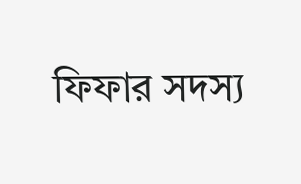ফিফার সদস্য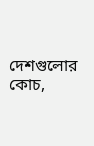দেশগুলোর কোচ,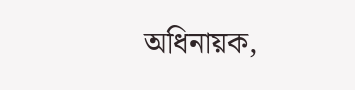অধিনায়ক,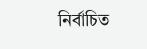নির্বাচিত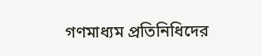গণমাধ্যম প্রতিনিধিদের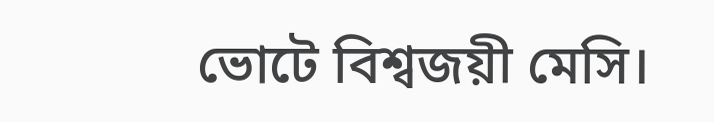ভোটে বিশ্বজয়ী মেসি।